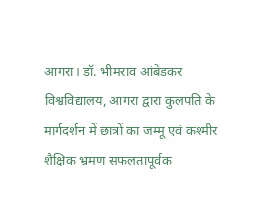आगरा। डॉ. भीमराव आंबेडकर विश्वविद्यालय, आगरा द्वारा कुलपति के मार्गदर्शन में छात्रों का जम्मू एवं कश्मीर शैक्षिक भ्रमण सफलतापूर्वक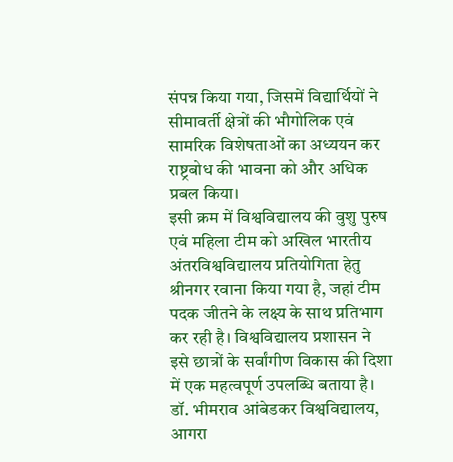संपन्न किया गया, जिसमें विद्यार्थियों ने सीमावर्ती क्षेत्रों की भौगोलिक एवं सामरिक विशेषताओं का अध्ययन कर राष्ट्रबोध की भावना को और अधिक प्रबल किया।
इसी क्रम में विश्वविद्यालय की वुशु पुरुष एवं महिला टीम को अखिल भारतीय अंतरविश्वविद्यालय प्रतियोगिता हेतु श्रीनगर रवाना किया गया है, जहां टीम पदक जीतने के लक्ष्य के साथ प्रतिभाग कर रही है। विश्वविद्यालय प्रशासन ने इसे छात्रों के सर्वांगीण विकास की दिशा में एक महत्वपूर्ण उपलब्धि बताया है।
डॉ. भीमराव आंबेडकर विश्वविद्यालय, आगरा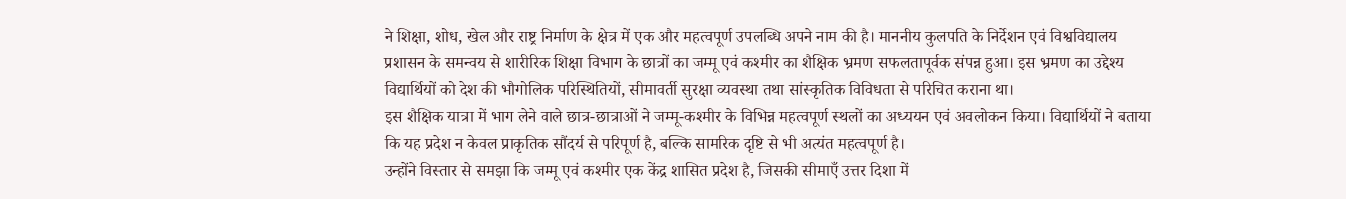ने शिक्षा, शोध, खेल और राष्ट्र निर्माण के क्षेत्र में एक और महत्वपूर्ण उपलब्धि अपने नाम की है। माननीय कुलपति के निर्देशन एवं विश्वविद्यालय प्रशासन के समन्वय से शारीरिक शिक्षा विभाग के छात्रों का जम्मू एवं कश्मीर का शैक्षिक भ्रमण सफलतापूर्वक संपन्न हुआ। इस भ्रमण का उद्देश्य विद्यार्थियों को देश की भौगोलिक परिस्थितियों, सीमावर्ती सुरक्षा व्यवस्था तथा सांस्कृतिक विविधता से परिचित कराना था।
इस शैक्षिक यात्रा में भाग लेने वाले छात्र-छात्राओं ने जम्मू-कश्मीर के विभिन्न महत्वपूर्ण स्थलों का अध्ययन एवं अवलोकन किया। विद्यार्थियों ने बताया कि यह प्रदेश न केवल प्राकृतिक सौंदर्य से परिपूर्ण है, बल्कि सामरिक दृष्टि से भी अत्यंत महत्वपूर्ण है।
उन्होंने विस्तार से समझा कि जम्मू एवं कश्मीर एक केंद्र शासित प्रदेश है, जिसकी सीमाएँ उत्तर दिशा में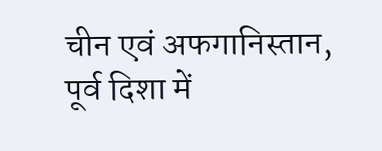चीन एवं अफगानिस्तान, पूर्व दिशा में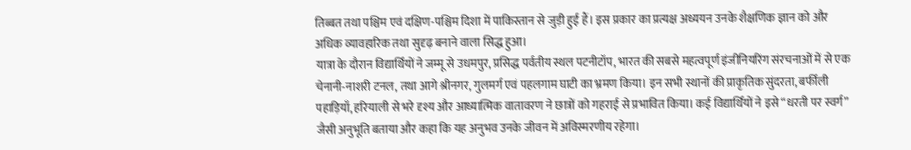तिब्बत तथा पश्चिम एवं दक्षिण-पश्चिम दिशा में पाकिस्तान से जुड़ी हुई हैं। इस प्रकार का प्रत्यक्ष अध्ययन उनके शैक्षणिक ज्ञान को और अधिक व्यावहारिक तथा सुदृढ़ बनाने वाला सिद्ध हुआ।
यात्रा के दौरान विद्यार्थियों ने जम्मू से उधमपुर, प्रसिद्ध पर्वतीय स्थल पटनीटॉप, भारत की सबसे महत्वपूर्ण इंजीनियरिंग संरचनाओं में से एक चेनानी-नाशरी टनल, तथा आगे श्रीनगर, गुलमर्ग एवं पहलगाम घाटी का भ्रमण किया। इन सभी स्थानों की प्राकृतिक सुंदरता, बर्फीली पहाड़ियाँ, हरियाली से भरे दृश्य और आध्यात्मिक वातावरण ने छात्रों को गहराई से प्रभावित किया। कई विद्यार्थियों ने इसे “धरती पर स्वर्ग” जैसी अनुभूति बताया और कहा कि यह अनुभव उनके जीवन में अविस्मरणीय रहेगा।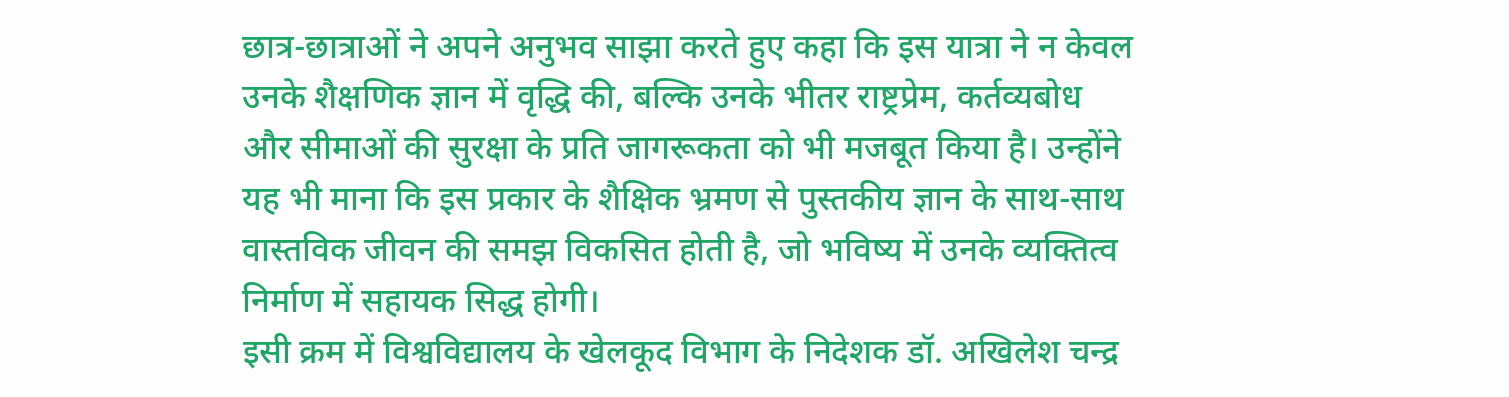छात्र-छात्राओं ने अपने अनुभव साझा करते हुए कहा कि इस यात्रा ने न केवल उनके शैक्षणिक ज्ञान में वृद्धि की, बल्कि उनके भीतर राष्ट्रप्रेम, कर्तव्यबोध और सीमाओं की सुरक्षा के प्रति जागरूकता को भी मजबूत किया है। उन्होंने यह भी माना कि इस प्रकार के शैक्षिक भ्रमण से पुस्तकीय ज्ञान के साथ-साथ वास्तविक जीवन की समझ विकसित होती है, जो भविष्य में उनके व्यक्तित्व निर्माण में सहायक सिद्ध होगी।
इसी क्रम में विश्वविद्यालय के खेलकूद विभाग के निदेशक डॉ. अखिलेश चन्द्र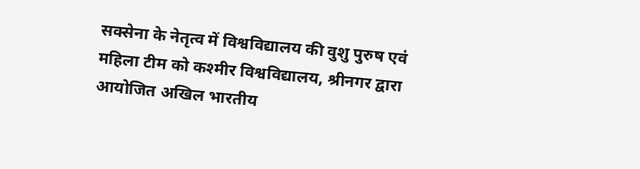सक्सेना के नेतृत्व में विश्वविद्यालय की वुशु पुरुष एवं महिला टीम को कश्मीर विश्वविद्यालय, श्रीनगर द्वारा आयोजित अखिल भारतीय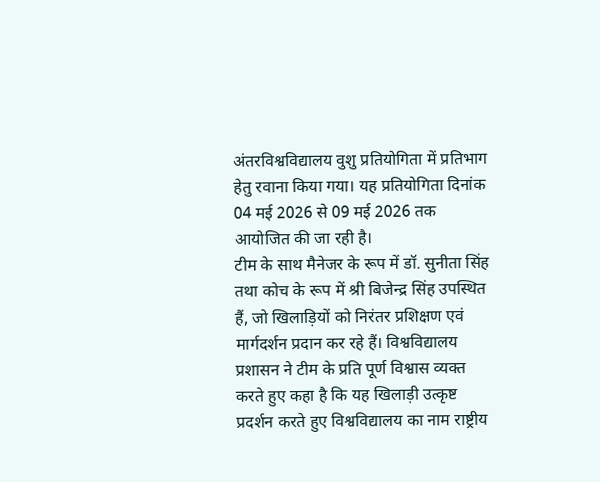अंतरविश्वविद्यालय वुशु प्रतियोगिता में प्रतिभाग हेतु रवाना किया गया। यह प्रतियोगिता दिनांक 04 मई 2026 से 09 मई 2026 तक आयोजित की जा रही है।
टीम के साथ मैनेजर के रूप में डॉ. सुनीता सिंह तथा कोच के रूप में श्री बिजेन्द्र सिंह उपस्थित हैं, जो खिलाड़ियों को निरंतर प्रशिक्षण एवं मार्गदर्शन प्रदान कर रहे हैं। विश्वविद्यालय प्रशासन ने टीम के प्रति पूर्ण विश्वास व्यक्त करते हुए कहा है कि यह खिलाड़ी उत्कृष्ट प्रदर्शन करते हुए विश्वविद्यालय का नाम राष्ट्रीय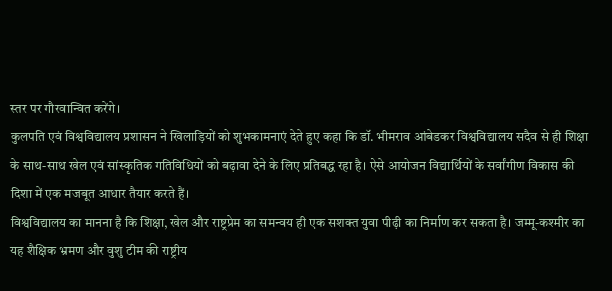स्तर पर गौरवान्वित करेंगे।
कुलपति एवं विश्वविद्यालय प्रशासन ने खिलाड़ियों को शुभकामनाएं देते हुए कहा कि डॉ. भीमराव आंबेडकर विश्वविद्यालय सदैव से ही शिक्षा के साथ-साथ खेल एवं सांस्कृतिक गतिविधियों को बढ़ावा देने के लिए प्रतिबद्ध रहा है। ऐसे आयोजन विद्यार्थियों के सर्वांगीण विकास की दिशा में एक मजबूत आधार तैयार करते हैं।
विश्वविद्यालय का मानना है कि शिक्षा, खेल और राष्ट्रप्रेम का समन्वय ही एक सशक्त युवा पीढ़ी का निर्माण कर सकता है। जम्मू-कश्मीर का यह शैक्षिक भ्रमण और वुशु टीम की राष्ट्रीय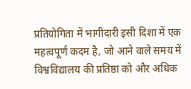प्रतियोगिता में भागीदारी इसी दिशा में एक महत्वपूर्ण कदम है, जो आने वाले समय में विश्वविद्यालय की प्रतिष्ठा को और अधिक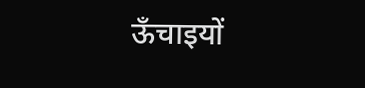ऊँचाइयों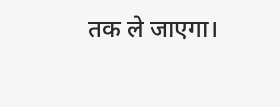तक ले जाएगा।